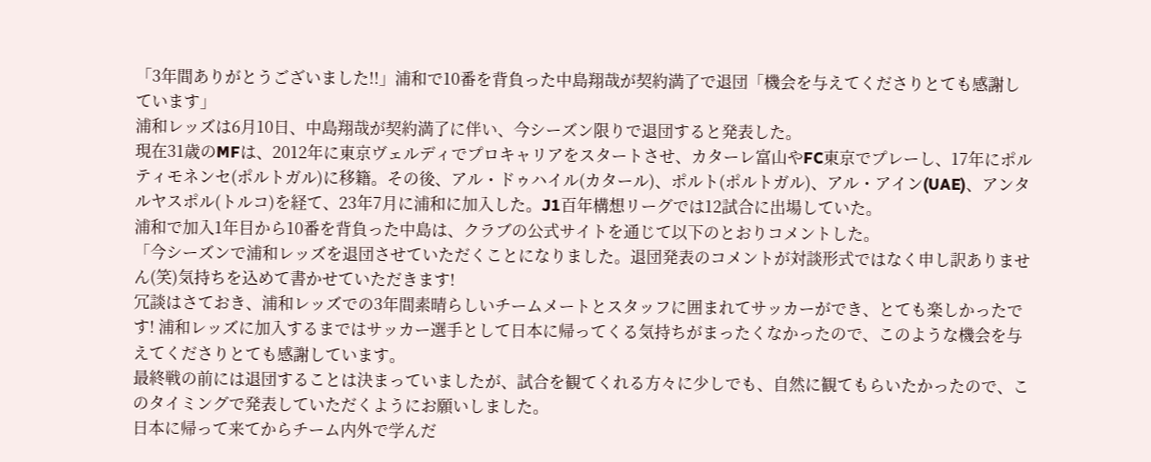「3年間ありがとうございました!!」浦和で10番を背負った中島翔哉が契約満了で退団「機会を与えてくださりとても感謝しています」
浦和レッズは6月10日、中島翔哉が契約満了に伴い、今シーズン限りで退団すると発表した。
現在31歳のMFは、2012年に東京ヴェルディでプロキャリアをスタートさせ、カターレ富山やFC東京でプレーし、17年にポルティモネンセ(ポルトガル)に移籍。その後、アル・ドゥハイル(カタール)、ポルト(ポルトガル)、アル・アイン(UAE)、アンタルヤスポル(トルコ)を経て、23年7月に浦和に加入した。J1百年構想リーグでは12試合に出場していた。
浦和で加入1年目から10番を背負った中島は、クラブの公式サイトを通じて以下のとおりコメントした。
「今シーズンで浦和レッズを退団させていただくことになりました。退団発表のコメントが対談形式ではなく申し訳ありません(笑)気持ちを込めて書かせていただきます!
冗談はさておき、浦和レッズでの3年間素晴らしいチームメートとスタッフに囲まれてサッカーができ、とても楽しかったです! 浦和レッズに加入するまではサッカー選手として日本に帰ってくる気持ちがまったくなかったので、このような機会を与えてくださりとても感謝しています。
最終戦の前には退団することは決まっていましたが、試合を観てくれる方々に少しでも、自然に観てもらいたかったので、このタイミングで発表していただくようにお願いしました。
日本に帰って来てからチーム内外で学んだ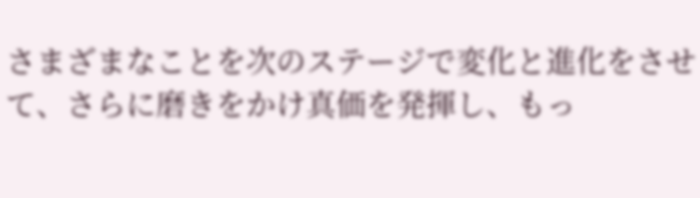さまざまなことを次のステージで変化と進化をさせて、さらに磨きをかけ真価を発揮し、もっ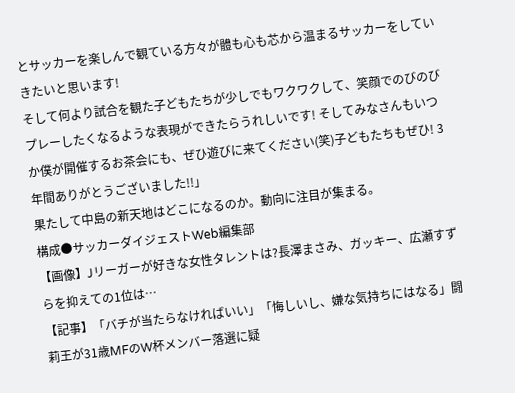とサッカーを楽しんで観ている方々が體も心も芯から温まるサッカーをしていきたいと思います!
そして何より試合を観た子どもたちが少しでもワクワクして、笑顔でのびのびプレーしたくなるような表現ができたらうれしいです! そしてみなさんもいつか僕が開催するお茶会にも、ぜひ遊びに来てください(笑)子どもたちもぜひ! 3年間ありがとうございました!!」
果たして中島の新天地はどこになるのか。動向に注目が集まる。
構成●サッカーダイジェストWeb編集部
【画像】Jリーガーが好きな女性タレントは?長澤まさみ、ガッキー、広瀬すずらを抑えての1位は…
【記事】「バチが当たらなければいい」「悔しいし、嫌な気持ちにはなる」闘莉王が31歳MFのW杯メンバー落選に疑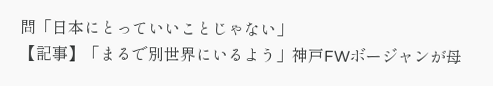問「日本にとっていいことじゃない」
【記事】「まるで別世界にいるよう」神戸FWボージャンが母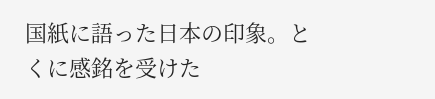国紙に語った日本の印象。とくに感銘を受けた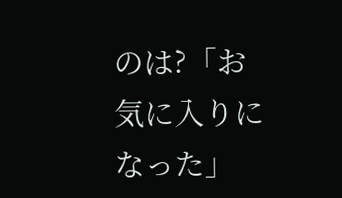のは?「お気に入りになった」